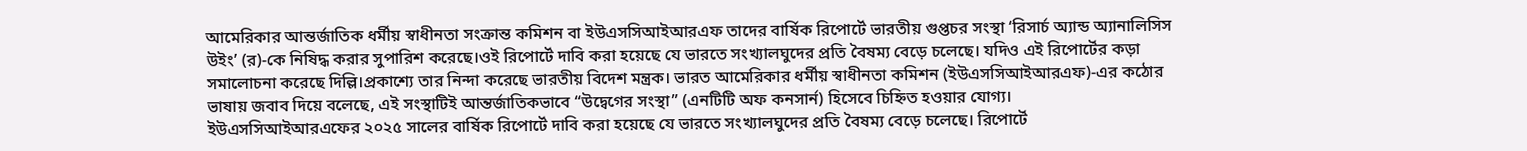আমেরিকার আন্তর্জাতিক ধর্মীয় স্বাধীনতা সংক্রান্ত কমিশন বা ইউএসসিআইআরএফ তাদের বার্ষিক রিপোর্টে ভারতীয় গুপ্তচর সংস্থা ‘রিসার্চ অ্যান্ড অ্যানালিসিস উইং’ (র)-কে নিষিদ্ধ করার সুপারিশ করেছে।ওই রিপোর্টে দাবি করা হয়েছে যে ভারতে সংখ্যালঘুদের প্রতি বৈষম্য বেড়ে চলেছে। যদিও এই রিপোর্টের কড়া সমালোচনা করেছে দিল্লি।প্রকাশ্যে তার নিন্দা করেছে ভারতীয় বিদেশ মন্ত্রক। ভারত আমেরিকার ধর্মীয় স্বাধীনতা কমিশন (ইউএসসিআইআরএফ)-এর কঠোর ভাষায় জবাব দিয়ে বলেছে, এই সংস্থাটিই আন্তর্জাতিকভাবে “উদ্বেগের সংস্থা” (এনটিটি অফ কনসার্ন) হিসেবে চিহ্নিত হওয়ার যোগ্য।
ইউএসসিআইআরএফের ২০২৫ সালের বার্ষিক রিপোর্টে দাবি করা হয়েছে যে ভারতে সংখ্যালঘুদের প্রতি বৈষম্য বেড়ে চলেছে। রিপোর্টে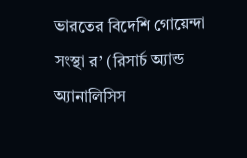ভারতের বিদেশি গোয়েন্দা সংস্থা র’ (রিসার্চ অ্যান্ড অ্যানালিসিস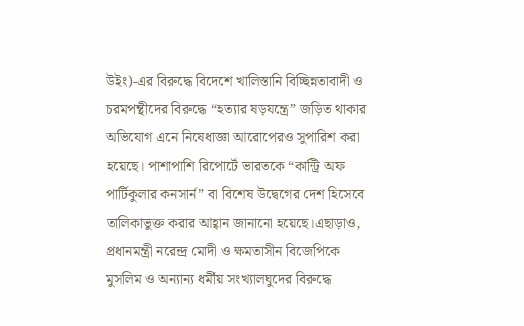উইং)-এর বিরুদ্ধে বিদেশে খালিস্তানি বিচ্ছিন্নতাবাদী ও চরমপন্থীদের বিরুদ্ধে “হত্যার ষড়যন্ত্রে” জড়িত থাকার অভিযোগ এনে নিষেধাজ্ঞা আরোপেরও সুপারিশ করা হয়েছে। পাশাপাশি রিপোর্টে ভারতকে “কান্ট্রি অফ পার্টিকুলার কনসার্ন” বা বিশেষ উদ্বেগের দেশ হিসেবে তালিকাভুক্ত করার আহ্বান জানানো হয়েছে।এছাড়াও, প্রধানমন্ত্রী নরেন্দ্র মোদী ও ক্ষমতাসীন বিজেপিকে মুসলিম ও অন্যান্য ধর্মীয় সংখ্যালঘুদের বিরুদ্ধে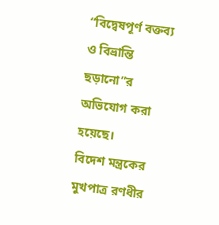“বিদ্বেষপূর্ণ বক্তব্য ও বিভ্রান্তি ছড়ানো”র অভিযোগ করা হয়েছে।
বিদেশ মন্ত্রকের মুখপাত্র রণধীর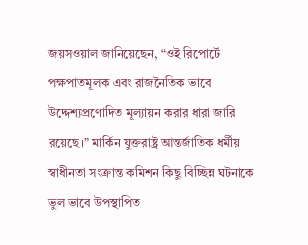জয়সওয়াল জানিয়েছেন, “ওই রিপোর্টে পক্ষপাতমূলক এবং রাজনৈতিক ভাবে উদ্দেশ্যপ্রণোদিত মূল্যায়ন করার ধারা জারি রয়েছে।” মার্কিন যুক্তরাষ্ট্র আন্তর্জাতিক ধর্মীয় স্বাধীনতা সংক্রান্ত কমিশন কিছু বিচ্ছিন্ন ঘটনাকে ভুল ভাবে উপস্থাপিত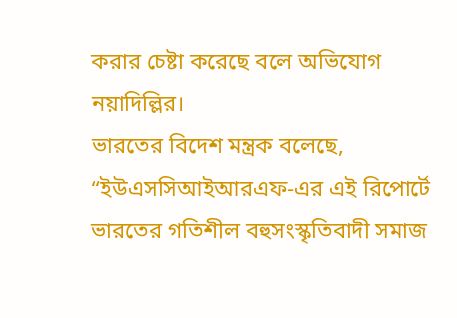করার চেষ্টা করেছে বলে অভিযোগ নয়াদিল্লির।
ভারতের বিদেশ মন্ত্রক বলেছে, “ইউএসসিআইআরএফ-এর এই রিপোর্টে ভারতের গতিশীল বহুসংস্কৃতিবাদী সমাজ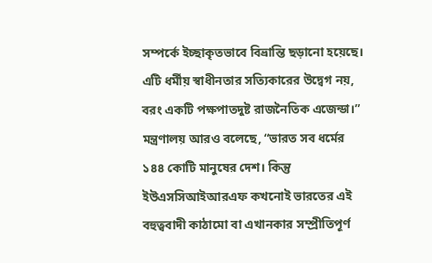সম্পর্কে ইচ্ছাকৃতভাবে বিভ্রান্তি ছড়ানো হয়েছে। এটি ধর্মীয় স্বাধীনতার সত্যিকারের উদ্বেগ নয়, বরং একটি পক্ষপাতদুষ্ট রাজনৈতিক এজেন্ডা।” মন্ত্রণালয় আরও বলেছে, “ভারত সব ধর্মের ১৪৪ কোটি মানুষের দেশ। কিন্তু ইউএসসিআইআরএফ কখনোই ভারতের এই বহুত্ববাদী কাঠামো বা এখানকার সম্প্রীতিপূর্ণ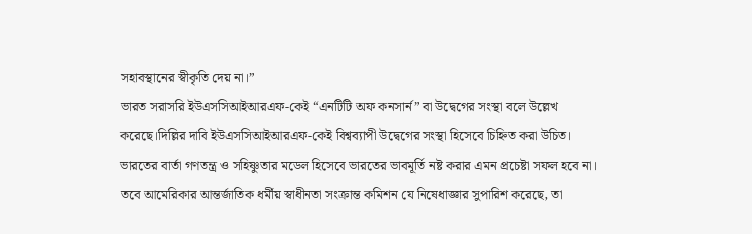সহাবস্থানের স্বীকৃতি দেয় না।”
ভারত সরাসরি ইউএসসিআইআরএফ-কেই “এনটিটি অফ কনসার্ন” বা উদ্বেগের সংস্থা বলে উল্লেখ করেছে।দিল্লির দাবি ইউএসসিআইআরএফ-কেই বিশ্বব্যাপী উদ্বেগের সংস্থা হিসেবে চিহ্নিত করা উচিত। ভারতের বার্তা গণতন্ত্র ও সহিষ্ণুতার মডেল হিসেবে ভারতের ভাবমূর্তি নষ্ট করার এমন প্রচেষ্টা সফল হবে না।
তবে আমেরিকার আন্তর্জাতিক ধর্মীয় স্বাধীনতা সংক্রান্ত কমিশন যে নিষেধাজ্ঞার সুপারিশ করেছে, তা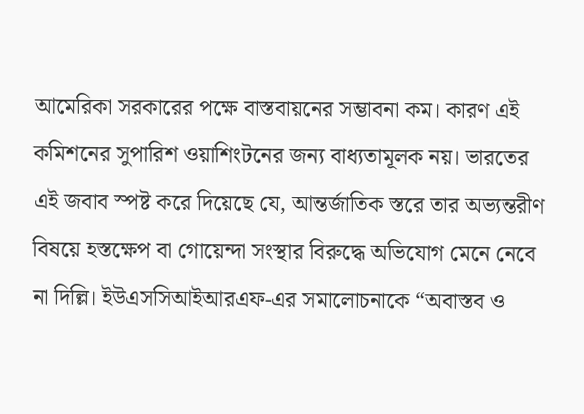আমেরিকা সরকারের পক্ষে বাস্তবায়নের সম্ভাবনা কম। কারণ এই কমিশনের সুপারিশ ওয়াশিংটনের জন্য বাধ্যতামূলক নয়। ভারতের এই জবাব স্পষ্ট করে দিয়েছে যে, আন্তর্জাতিক স্তরে তার অভ্যন্তরীণ বিষয়ে হস্তক্ষেপ বা গোয়েন্দা সংস্থার বিরুদ্ধে অভিযোগ মেনে নেবে না দিল্লি। ইউএসসিআইআরএফ-এর সমালোচনাকে “অবাস্তব ও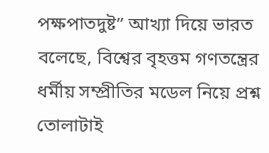পক্ষপাতদুষ্ট” আখ্যা দিয়ে ভারত বলেছে, বিশ্বের বৃহত্তম গণতন্ত্রের ধর্মীয় সম্প্রীতির মডেল নিয়ে প্রশ্ন তোলাটাই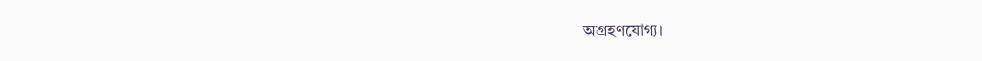অগ্রহণযোগ্য।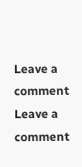Leave a comment
Leave a comment